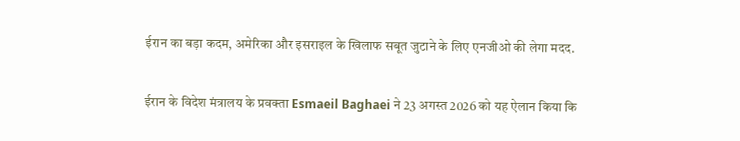ईरान का बड़ा कदम, अमेरिका और इसराइल के खिलाफ सबूत जुटाने के लिए एनजीओ की लेगा मदद.

ईरान के विदेश मंत्रालय के प्रवक्ता Esmaeil Baghaei ने 23 अगस्त 2026 को यह ऐलान किया कि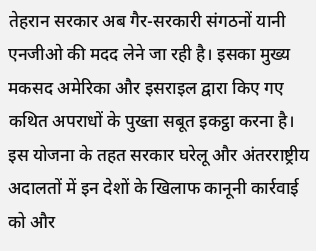तेहरान सरकार अब गैर-सरकारी संगठनों यानी एनजीओ की मदद लेने जा रही है। इसका मुख्य मकसद अमेरिका और इसराइल द्वारा किए गए कथित अपराधों के पुख्ता सबूत इकट्ठा करना है। इस योजना के तहत सरकार घरेलू और अंतरराष्ट्रीय अदालतों में इन देशों के खिलाफ कानूनी कार्रवाई को और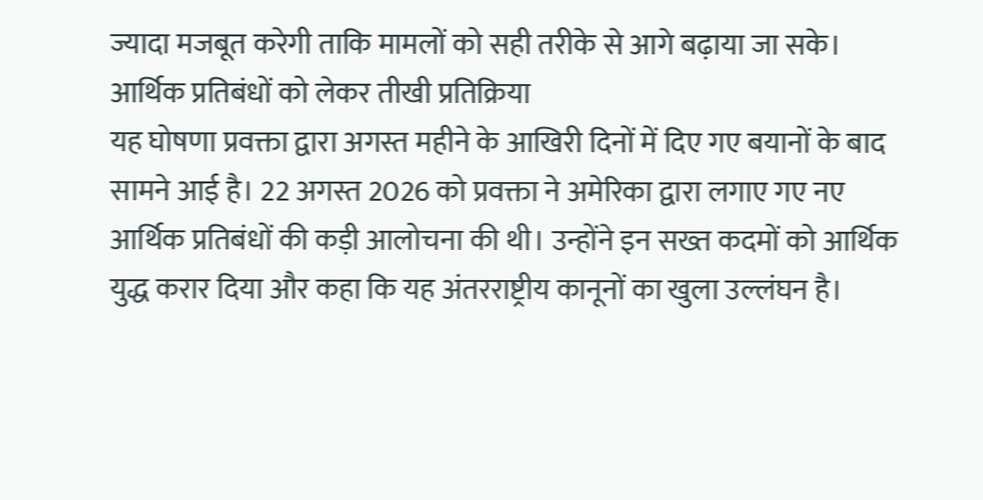ज्यादा मजबूत करेगी ताकि मामलों को सही तरीके से आगे बढ़ाया जा सके।
आर्थिक प्रतिबंधों को लेकर तीखी प्रतिक्रिया
यह घोषणा प्रवक्ता द्वारा अगस्त महीने के आखिरी दिनों में दिए गए बयानों के बाद सामने आई है। 22 अगस्त 2026 को प्रवक्ता ने अमेरिका द्वारा लगाए गए नए आर्थिक प्रतिबंधों की कड़ी आलोचना की थी। उन्होंने इन सख्त कदमों को आर्थिक युद्ध करार दिया और कहा कि यह अंतरराष्ट्रीय कानूनों का खुला उल्लंघन है।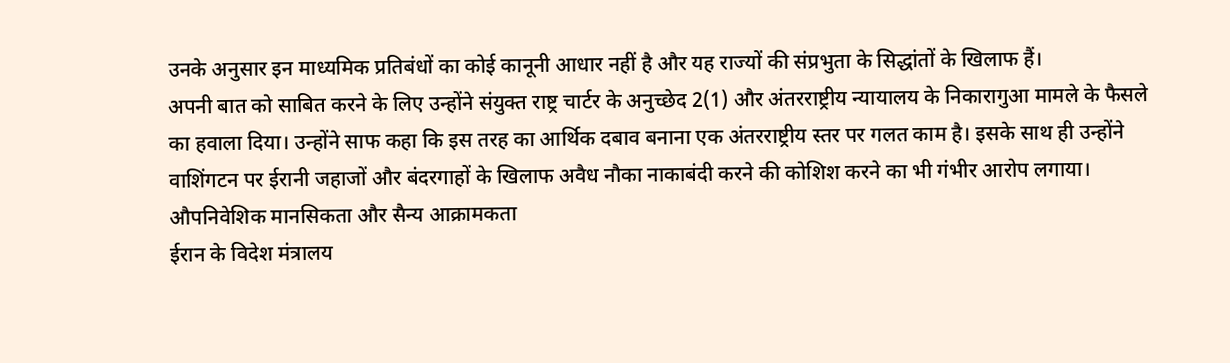उनके अनुसार इन माध्यमिक प्रतिबंधों का कोई कानूनी आधार नहीं है और यह राज्यों की संप्रभुता के सिद्धांतों के खिलाफ हैं।
अपनी बात को साबित करने के लिए उन्होंने संयुक्त राष्ट्र चार्टर के अनुच्छेद 2(1) और अंतरराष्ट्रीय न्यायालय के निकारागुआ मामले के फैसले का हवाला दिया। उन्होंने साफ कहा कि इस तरह का आर्थिक दबाव बनाना एक अंतरराष्ट्रीय स्तर पर गलत काम है। इसके साथ ही उन्होंने वाशिंगटन पर ईरानी जहाजों और बंदरगाहों के खिलाफ अवैध नौका नाकाबंदी करने की कोशिश करने का भी गंभीर आरोप लगाया।
औपनिवेशिक मानसिकता और सैन्य आक्रामकता
ईरान के विदेश मंत्रालय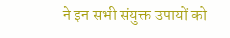ने इन सभी संयुक्त उपायों को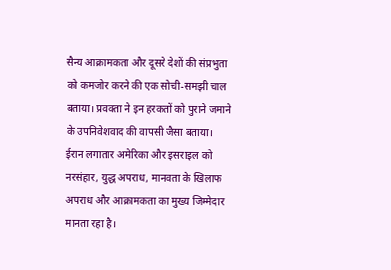सैन्य आक्रामकता और दूसरे देशों की संप्रभुता को कमजोर करने की एक सोची-समझी चाल बताया। प्रवक्ता ने इन हरकतों को पुराने जमाने के उपनिवेशवाद की वापसी जैसा बताया। ईरान लगातार अमेरिका और इसराइल को नरसंहार, युद्ध अपराध, मानवता के खिलाफ अपराध और आक्रामकता का मुख्य जिम्मेदार मानता रहा है।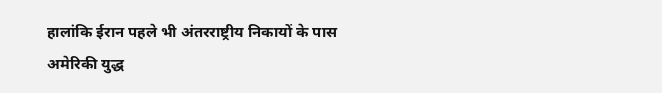हालांकि ईरान पहले भी अंतरराष्ट्रीय निकायों के पास अमेरिकी युद्ध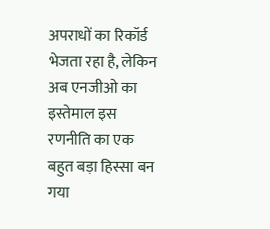अपराधों का रिकॉर्ड भेजता रहा है, लेकिन अब एनजीओ का इस्तेमाल इस रणनीति का एक बहुत बड़ा हिस्सा बन गया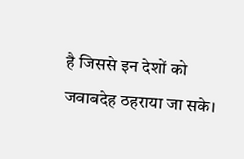है जिससे इन देशों को जवाबदेह ठहराया जा सके।